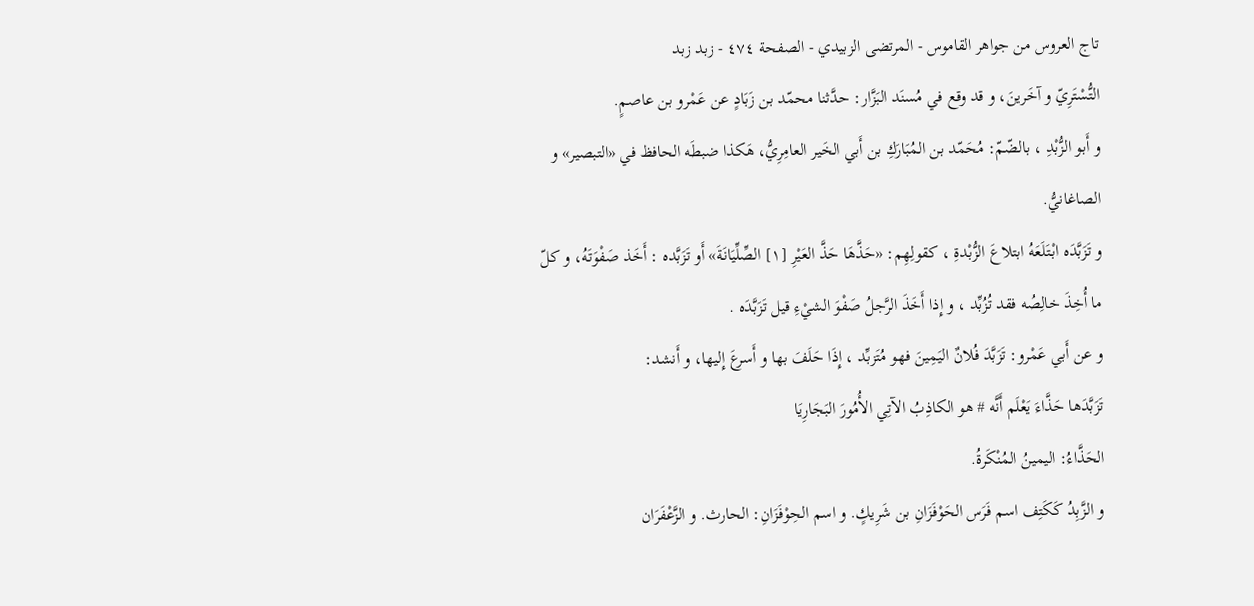تاج العروس من جواهر القاموس - المرتضى الزبيدي - الصفحة ٤٧٤ - زبد زبد
التُّسْتَرِيّ و آخَرينَ، و قد وقع في مُسنَد البَزَّار: حدَّثنا محمّد بن زَبَادٍ عن عَمْرو بن عاصمٍ.
و أَبو الزُّبْدِ ، بالضّمّ: مُحَمّد بن المُبَارَكِ بن أَبي الخَير العامِرِيُّ، هَكذا ضبطَه الحافظ في «التبصير» و الصاغانيُّ.
و تَزَبَّدَه ابْتَلَعَهُ ابتلاعَ الزُّبْدةِ ، كقولِهِم: «حَذَّهَا حَذَّ العَيْرِ [١] الصِّلِّيَانَةَ» أَو تَزَبَّده : أَخَذ صَفْوَتَهُ، و كلّ ما أُخِذَ خالِصُه فقد تُزُبِّد ، و إِذا أَخَذَ الرَّجلُ صَفْوَ الشيْءِ قيل تَزَبَّدَه .
و عن أَبي عَمْرو: تَزَبَّدَ فُلانٌ اليَمِينَ فهو مُتَزبِّد ، إِذَا حَلَفَ بها و أَسرعَ إِليها، و أَنشد:
تَزَبَّدَها حَذَّاءَ يَعْلَم أَنَّه # هو الكاذِبُ الآتِي الأُمُورَ البَجَارِيَا
الحَذَّاءُ: اليمينُ المُنْكَرةُ.
و الزَّبِدُ كَكَتِف اسم فَرَس الحَوْفَزَانِ بن شَرِيكٍ. و اسم الحِوْفَزَانِ: الحارث. و الزَّعْفَرَان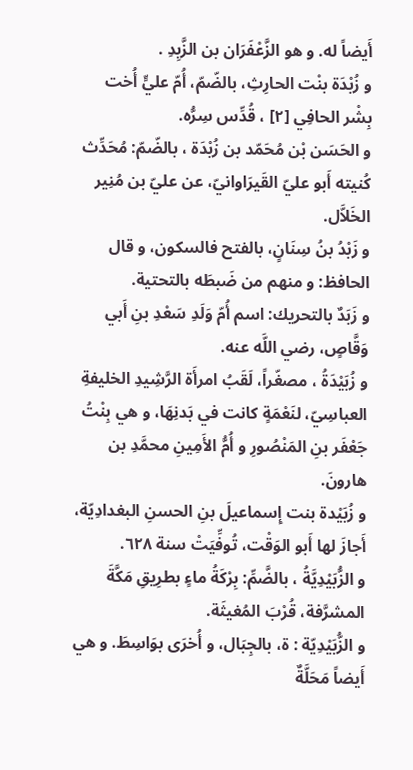أَيضاً له. و هو الزَّعْفَرَان بن الزَّبِدِ .
و زُبْدَة بنْت الحارِثِ، بالضّمّ، أُمّ عليٍّ أُخت بِشْر الحافِي [٢] ، قُدِّس سِرُّه.
و الحَسَن بْن مُحَمّد بن زُبْدَة ، بالضّمّ: مُحَدِّث كُنيته أَبو عليّ القَيرَاوانيّ، عن عليّ بن مُنِير الخَلاَّل.
و زَبْدُ بنُ سِنَانٍ، بالفتح فالسكون، و قال الحافظ: و منهم من ضَبطَه بالتحتية.
و زَبَدٌ بالتحريك: اسم أُمّ وَلَدِ سَعْدِ بنِ أَبي وَقَّاصٍ، رضي اللَّه عنه.
و زُبَيْدَةُ ، مصغّراً، لَقَبُ امرأَة الرَّشِيدِ الخليفةِ العباسِيّ، لنَعْمَةٍ كانت في بَدنِهَا، و هي بِنْتُ جَعْفَر بنِ المَنْصُورِ و أُمُّ الأَمِينِ محمَّدِ بن هارونَ.
و زُبَيْدة بنت إِسماعيلَ بنِ الحسنِ البغدادِيّة، أَجازَ لها أَبو الوَقْت، تُوفِّيَتْ سنة ٦٢٨.
و الزُّبَيْدِيَّةُ ، بالضَّمِّ: بِرْكَةُ ماءٍ بطرِيقِ مَكَّةَ المشرَّفة، قُرْبَ المُغيثَة.
و الزُّبَيْدِيّة : ة، بالجِبَال، و أُخرَى بوَاسِطَ. و هي أَيضاً مَحَلَّةٌ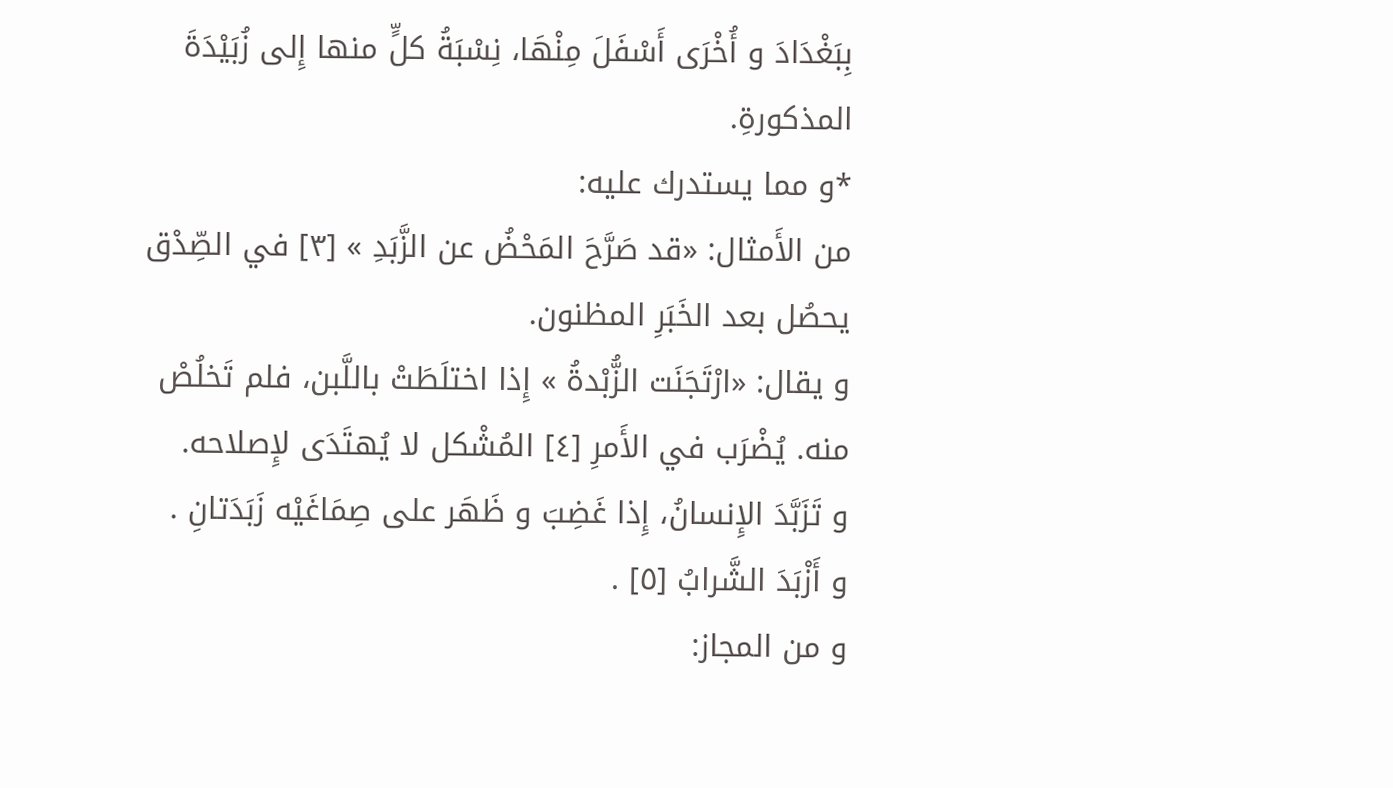بِبَغْدَادَ و أُخْرَى أَسْفَلَ مِنْهَا، نِسْبَةُ كلٍّ منها إِلى زُبَيْدَةَ المذكورةِ.
*و مما يستدرك عليه:
من الأَمثال: «قد صَرَّحَ المَحْضُ عن الزَّبَدِ » [٣] في الصِّدْق يحصُل بعد الخَبَرِ المظنون.
و يقال: «ارْتَجَنَت الزُّبْدةُ » إِذا اختلَطَتْ باللَّبن، فلم تَخلُصْ منه. يُضْرَب في الأَمرِ [٤] المُشْكل لا يُهتَدَى لإِصلاحه.
و تَزَبَّدَ الإِنسانُ، إِذا غَضِبَ و ظَهَر على صِمَاغَيْه زَبَدَتانِ .
و أَزْبَدَ الشَّرابُ [٥] .
و من المجاز: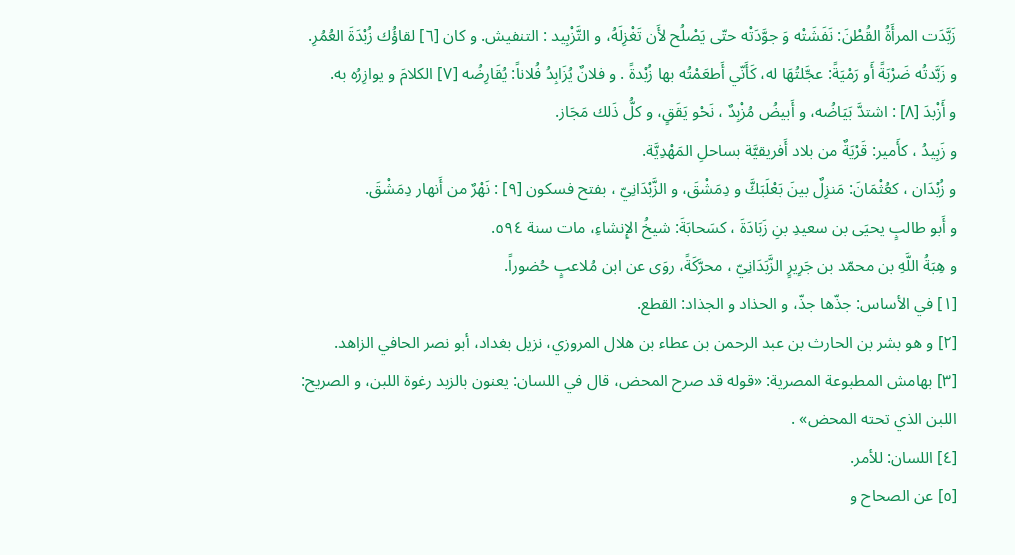زَبَّدَت المرأَةُ القُطْنَ: نَفَشَتْه وَ جوَّدَتْه حتّى يَصْلُح لأَن تَغْزِلَهُ، و التَّزْبِيد : التنفيش. و كان [٦] لقاؤُك زُبْدَةَ العُمُرِ.
و زَبَّدتُه ضَرْبَةً أَو رَمْيَةً: عجَّلتُهَا له، كَأَنّي أَطعَمْتُه بها زُبْدةً . و فلانٌ يُزَابِدُ فُلاناً: يُقَارِضُه [٧] الكلامَ و يوازِرُه به.
و أَزْبدَ [٨] : اشتدَّ بَيَاضُه، و أَبيضُ مُزْبِدٌ ، نَحْو يَقَقٍ، و كلُّ ذَلك مَجَاز.
و زَبِيدُ ، كأَمير: قَرْيَةٌ من بلاد أَفريقيَّة بساحلِ المَهْدِيَّة.
و زُبْدَان ، كعُثْمَانَ: مَنزِلٌ بينَ بَعْلَبَكَّ و دِمَشْقَ، و الزَّبْدَانِيّ ، بفتح فسكون [٩] : نَهْرٌ من أَنهار دِمَشْقَ.
و أَبو طالبٍ يحيَى بن سعيدِ بنِ زَبَادَةَ ، كسَحابَةَ: شيخُ الإِنشاءِ، مات سنة ٥٩٤.
و هِبَةُ اللَّهِ بن محمّد بن جَرِيرٍ الزَّبَدَانِيّ ، محرَّكَةً، روَى عن ابن مُلاعبٍ حُضوراً.
[١] في الأساس: جذّها جذّ، و الحذاد و الجذاد: القطع.
[٢] و هو بشر بن الحارث بن عبد الرحمن بن عطاء بن هلال المروزي، نزيل بغداد، أبو نصر الحافي الزاهد.
[٣] بهامش المطبوعة المصرية: «قوله قد صرح المحض، قال في اللسان: يعنون بالزبد رغوة اللبن، و الصريح: اللبن الذي تحته المحض» .
[٤] اللسان: للأمر.
[٥] عن الصحاح و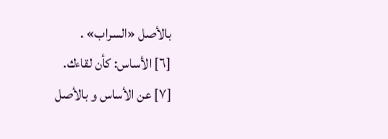بالأصل «السراب» .
[٦] الأساس: كأن لقاءك.
[٧] عن الأساس و بالأصل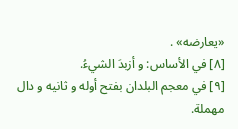«يعارضه» .
[٨] في الأساس: و أزبدَ الشيءُ.
[٩] في معجم البلدان بفتح أوله و ثانيه و دال مهملة.